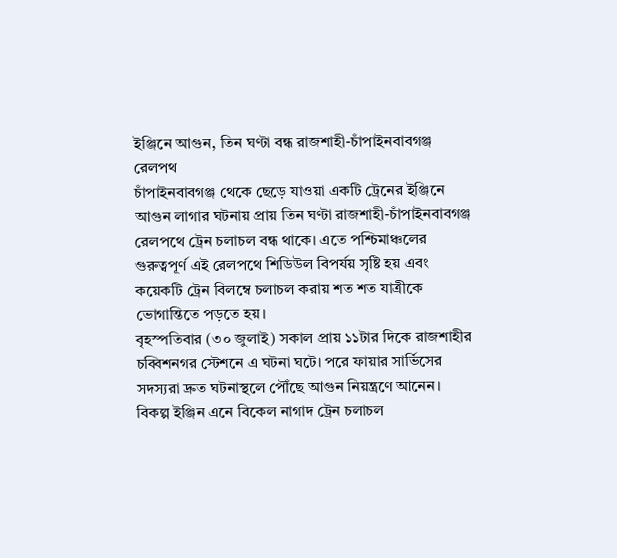ইঞ্জিনে আগুন, তিন ঘণ্টা বন্ধ রাজশাহী-চাঁপাইনবাবগঞ্জ রেলপথ
চাঁপাইনবাবগঞ্জ থেকে ছেড়ে যাওয়া একটি ট্রেনের ইঞ্জিনে আগুন লাগার ঘটনায় প্রায় তিন ঘণ্টা রাজশাহী-চাঁপাইনবাবগঞ্জ রেলপথে ট্রেন চলাচল বন্ধ থাকে। এতে পশ্চিমাঞ্চলের গুরুত্বপূর্ণ এই রেলপথে শিডিউল বিপর্যয় সৃষ্টি হয় এবং কয়েকটি ট্রেন বিলম্বে চলাচল করায় শত শত যাত্রীকে ভোগান্তিতে পড়তে হয়।
বৃহস্পতিবার (৩০ জুলাই) সকাল প্রায় ১১টার দিকে রাজশাহীর চব্বিশনগর স্টেশনে এ ঘটনা ঘটে। পরে ফায়ার সার্ভিসের সদস্যরা দ্রুত ঘটনাস্থলে পৌঁছে আগুন নিয়ন্ত্রণে আনেন। বিকল্প ইঞ্জিন এনে বিকেল নাগাদ ট্রেন চলাচল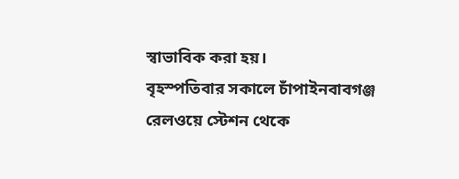স্বাভাবিক করা হয়।
বৃহস্পতিবার সকালে চাঁপাইনবাবগঞ্জ রেলওয়ে স্টেশন থেকে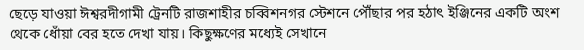ছেড়ে যাওয়া ঈশ্বরদীগামী ট্রেনটি রাজশাহীর চব্বিশনগর স্টেশনে পৌঁছার পর হঠাৎ ইঞ্জিনের একটি অংশ থেকে ধোঁয়া বের হতে দেখা যায়। কিছুক্ষণের মধ্যেই সেখানে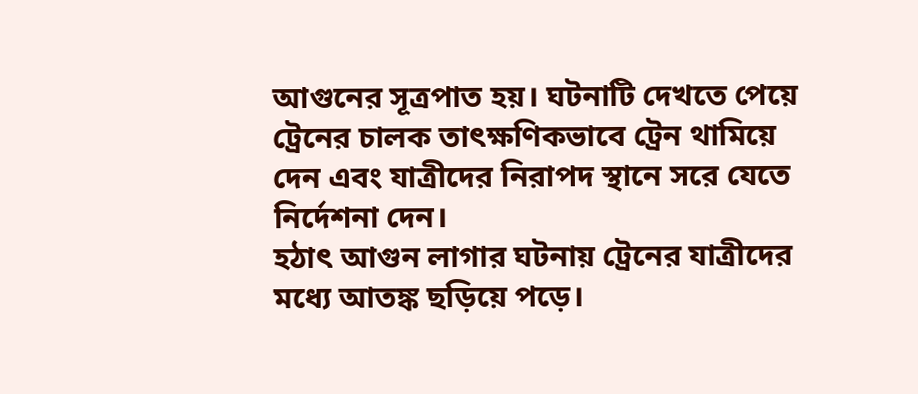আগুনের সূত্রপাত হয়। ঘটনাটি দেখতে পেয়ে ট্রেনের চালক তাৎক্ষণিকভাবে ট্রেন থামিয়ে দেন এবং যাত্রীদের নিরাপদ স্থানে সরে যেতে নির্দেশনা দেন।
হঠাৎ আগুন লাগার ঘটনায় ট্রেনের যাত্রীদের মধ্যে আতঙ্ক ছড়িয়ে পড়ে।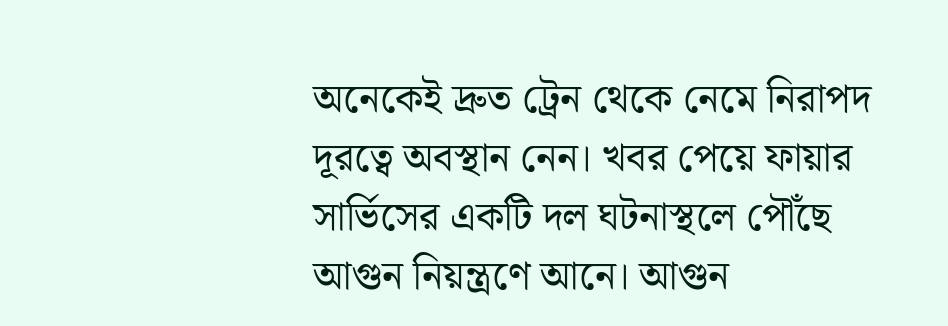অনেকেই দ্রুত ট্রেন থেকে নেমে নিরাপদ দূরত্বে অবস্থান নেন। খবর পেয়ে ফায়ার সার্ভিসের একটি দল ঘটনাস্থলে পৌঁছে আগুন নিয়ন্ত্রণে আনে। আগুন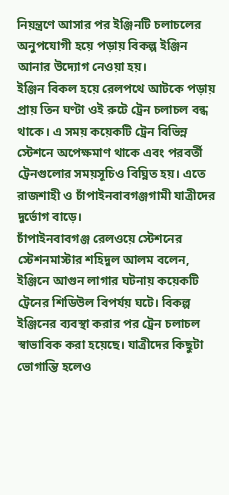নিয়ন্ত্রণে আসার পর ইঞ্জিনটি চলাচলের অনুপযোগী হয়ে পড়ায় বিকল্প ইঞ্জিন আনার উদ্যোগ নেওয়া হয়।
ইঞ্জিন বিকল হয়ে রেলপথে আটকে পড়ায় প্রায় তিন ঘণ্টা ওই রুটে ট্রেন চলাচল বন্ধ থাকে। এ সময় কয়েকটি ট্রেন বিভিন্ন স্টেশনে অপেক্ষমাণ থাকে এবং পরবর্তী ট্রেনগুলোর সময়সূচিও বিঘ্নিত হয়। এতে রাজশাহী ও চাঁপাইনবাবগঞ্জগামী যাত্রীদের দুর্ভোগ বাড়ে।
চাঁপাইনবাবগঞ্জ রেলওয়ে স্টেশনের স্টেশনমাস্টার শহিদুল আলম বলেন, ইঞ্জিনে আগুন লাগার ঘটনায় কয়েকটি ট্রেনের শিডিউল বিপর্যয় ঘটে। বিকল্প ইঞ্জিনের ব্যবস্থা করার পর ট্রেন চলাচল স্বাভাবিক করা হয়েছে। যাত্রীদের কিছুটা ভোগান্তি হলেও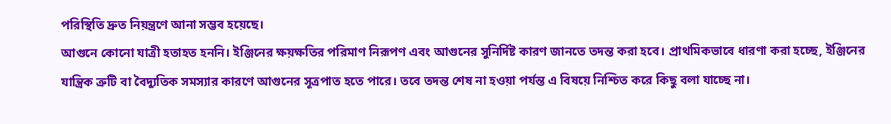পরিস্থিতি দ্রুত নিয়ন্ত্রণে আনা সম্ভব হয়েছে।
আগুনে কোনো যাত্রী হতাহত হননি। ইঞ্জিনের ক্ষয়ক্ষতির পরিমাণ নিরূপণ এবং আগুনের সুনির্দিষ্ট কারণ জানতে তদন্ত করা হবে। প্রাথমিকভাবে ধারণা করা হচ্ছে, ইঞ্জিনের যান্ত্রিক ত্রুটি বা বৈদ্যুতিক সমস্যার কারণে আগুনের সূত্রপাত হতে পারে। তবে তদন্ত শেষ না হওয়া পর্যন্ত এ বিষয়ে নিশ্চিত করে কিছু বলা যাচ্ছে না।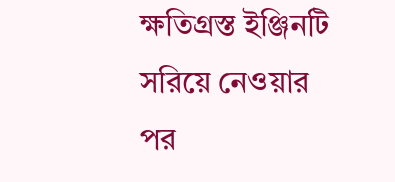ক্ষতিগ্রস্ত ইঞ্জিনটি সরিয়ে নেওয়ার পর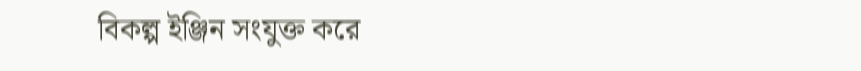বিকল্প ইঞ্জিন সংযুক্ত করে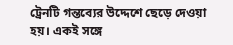ট্রেনটি গন্তব্যের উদ্দেশে ছেড়ে দেওয়া হয়। একই সঙ্গে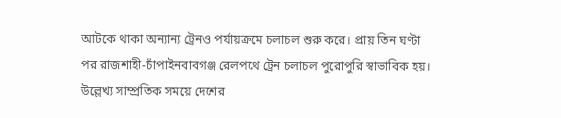আটকে থাকা অন্যান্য ট্রেনও পর্যায়ক্রমে চলাচল শুরু করে। প্রায় তিন ঘণ্টা পর রাজশাহী-চাঁপাইনবাবগঞ্জ রেলপথে ট্রেন চলাচল পুরোপুরি স্বাভাবিক হয়।
উল্লেখ্য সাম্প্রতিক সময়ে দেশের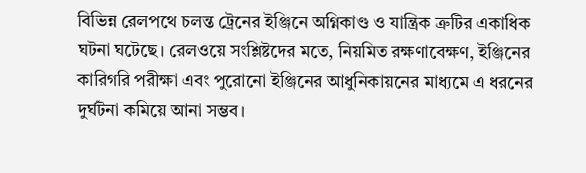বিভিন্ন রেলপথে চলন্ত ট্রেনের ইঞ্জিনে অগ্নিকাণ্ড ও যান্ত্রিক ত্রুটির একাধিক ঘটনা ঘটেছে। রেলওয়ে সংশ্লিষ্টদের মতে, নিয়মিত রক্ষণাবেক্ষণ, ইঞ্জিনের কারিগরি পরীক্ষা এবং পুরোনো ইঞ্জিনের আধুনিকায়নের মাধ্যমে এ ধরনের দুর্ঘটনা কমিয়ে আনা সম্ভব।